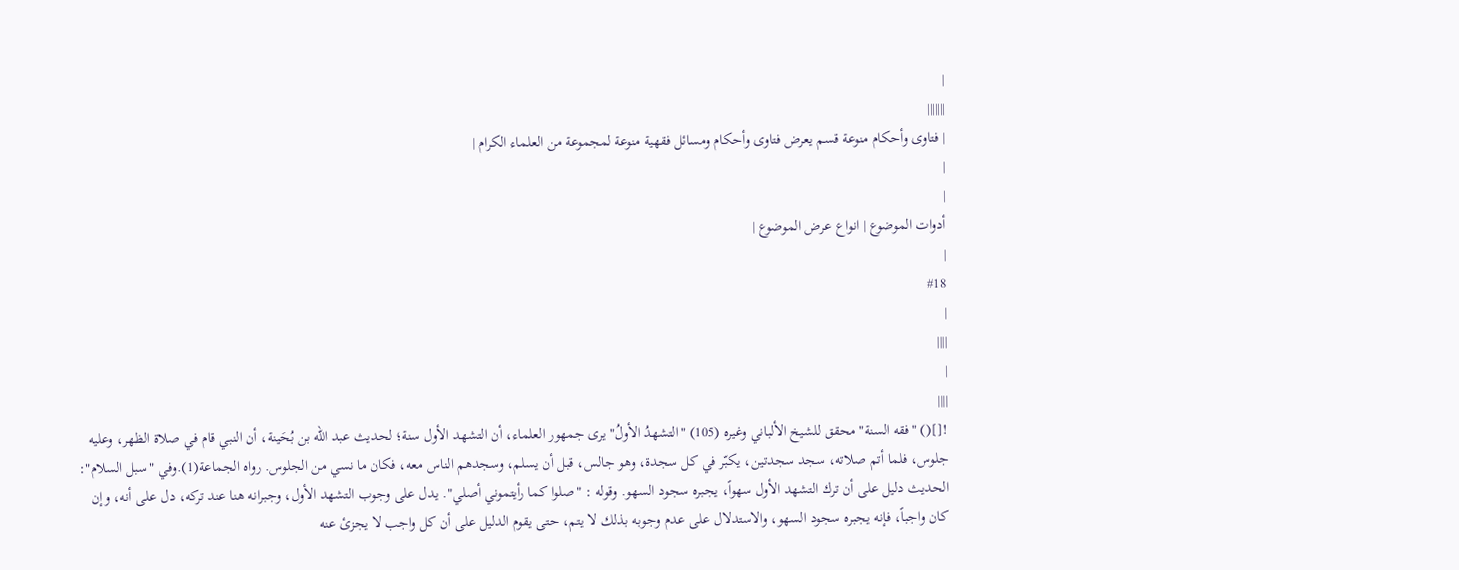|
|||||||
| فتاوى وأحكام منوعة قسم يعرض فتاوى وأحكام ومسائل فقهية منوعة لمجموعة من العلماء الكرام |
|
|
أدوات الموضوع | انواع عرض الموضوع |
|
#18
|
||||
|
||||
![]() "فقه السنة" محقق للشيخ الألباني وغيره (105) "التشهدُ الأولُ" يرى جمهور العلماء، أن التشهد الأول سنة؛ لحديث عبد اللّه بن بُحَينة، أن النبي قام في صلاة الظهر، وعليه جلوس، فلما أتم صلاته، سجد سجدتين، يكبّر في كل سجدة، وهو جالس، قبل أن يسلم، وسجدهم الناس معه، فكان ما نسي من الجلوس. رواه الجماعة(1).وفي "سبل السلام": الحديث دليل على أن ترك التشهد الأول سهواً، يجبره سجود السهو. وقوله : "صلوا كما رأيتموني أصلي". يدل على وجوب التشهد الأول، وجبرانه هنا عند تركه، دل على أنه، وإن كان واجباً، فإنه يجبره سجود السهو، والاستدلال على عدم وجوبه بذلك لا يتم، حتى يقوم الدليل على أن كل واجب لا يجزئ عنه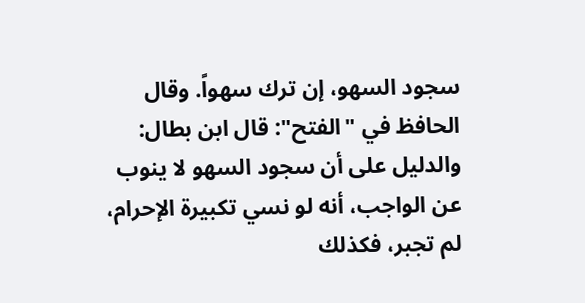سجود السهو، إن ترك سهواً. وقال الحافظ في "الفتح": قال ابن بطال: والدليل على أن سجود السهو لا ينوب عن الواجب، أنه لو نسي تكبيرة الإحرام، لم تجبر، فكذلك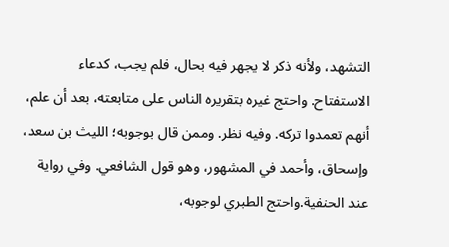التشهد، ولأنه ذكر لا يجهر فيه بحال، فلم يجب، كدعاء الاستفتاح. واحتج غيره بتقريره الناس على متابعته، بعد أن علم، أنهم تعمدوا تركه. وفيه نظر. وممن قال بوجوبه؛ الليث بن سعد، وإسحاق، وأحمد في المشهور، وهو قول الشافعي. وفي رواية عند الحنفية.واحتج الطبري لوجوبه،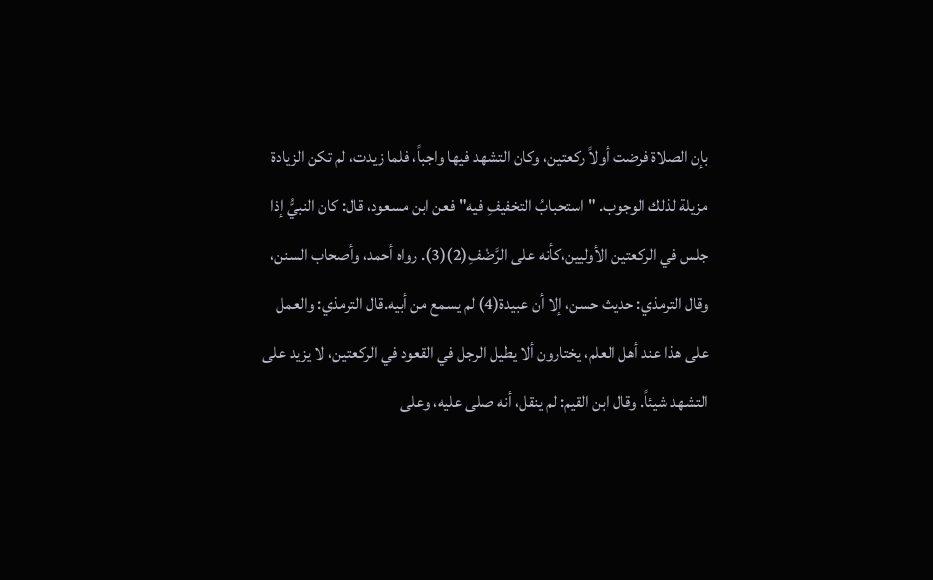بإن الصلاة فرضت أولاً ركعتين، وكان التشهد فيها واجباً، فلما زيدت، لم تكن الزيادة مزيلة لذلك الوجوب. "استحبابُ التخفيفِ فيه" فعن ابن مسعود، قال: كان النبيُّ إذا جلس في الركعتين الأوليين،كأنه على الرَّضْفِ(2)(3). رواه أحمد، وأصحاب السنن، وقال الترمذي: حديث حسن، إلا أن عبيدة(4) لم يسمع من أبيه.قال الترمذي: والعمل على هذا عند أهل العلم، يختارون ألا يطيل الرجل في القعود في الركعتين، لا يزيد على التشهد شيئاً. وقال ابن القيم: لم ينقل، أنه صلى عليه، وعلى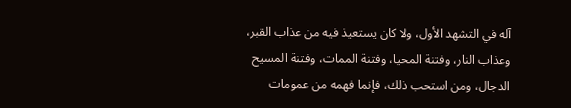آله في التشهد الأول، ولا كان يستعيذ فيه من عذاب القبر، وعذاب النار، وفتنة المحيا، وفتنة الممات، وفتنة المسيح الدجال، ومن استحب ذلك، فإنما فهمه من عمومات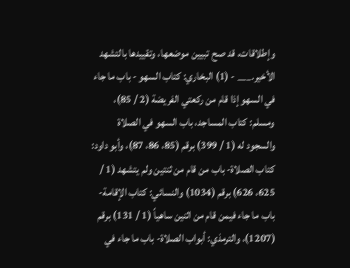وإطلاقات، قد صح تبيين موضعها، وتقييدها بالتشهد الأخير.___ - (1) البخاري: كتاب السهو - باب ما جاء في السهو إذا قام من ركعتي الفريضة (2 / 85)، ومسلم: كتاب المساجد، باب السهو في الصلاة والسجود له (1 / 399) برقم (85، 86، 87)، وأبو داود: كتاب الصلاة- باب من قام من ثنتين ولم يتشهد (1 / 625، 626) برقم (1034) والنسائي: كتاب الإقامة- باب ما جاء فيمن قام من اثنين ساهياً (1 / 131) برقم (1207)، والترمذي: أبواب الصلاة- باب ما جاء في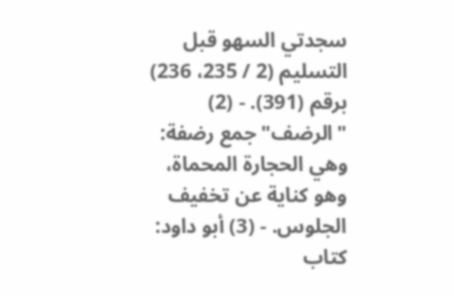سجدتي السهو قبل التسليم (2 / 235، 236) برقم (391). - (2) "الرضف" جمع رضفة: وهي الحجارة المحماة، وهو كناية عن تخفيف الجلوس. - (3) أبو داود: كتاب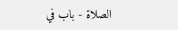الصلاة - باب في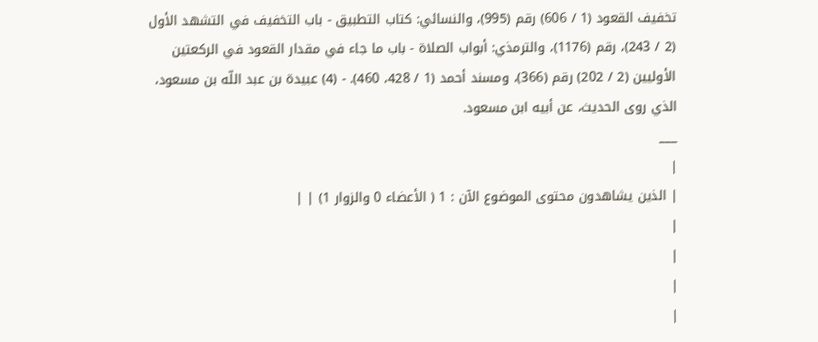تخفيف القعود (1 / 606) رقم (995)، والنسائي: كتاب التطبيق - باب التخفيف في التشهد الأول (2 / 243)، رقم (1176)، والترمذي: أبواب الصلاة - باب ما جاء في مقدار القعود في الركعتين الأوليين (2 / 202) رقم (366)، ومسند أحمد (1 / 428، 460). - (4) عبيدة بن عبد اللّه بن مسعود، الذي روى الحديث، عن أبيه ابن مسعود.
___
|
| الذين يشاهدون محتوى الموضوع الآن : 1 ( الأعضاء 0 والزوار 1) | |
|
|
|
|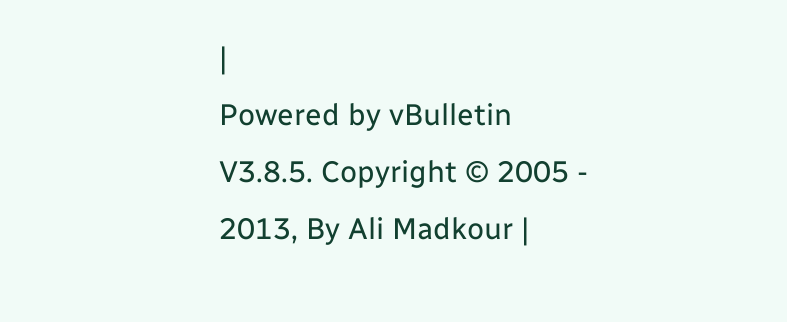|
Powered by vBulletin V3.8.5. Copyright © 2005 - 2013, By Ali Madkour |